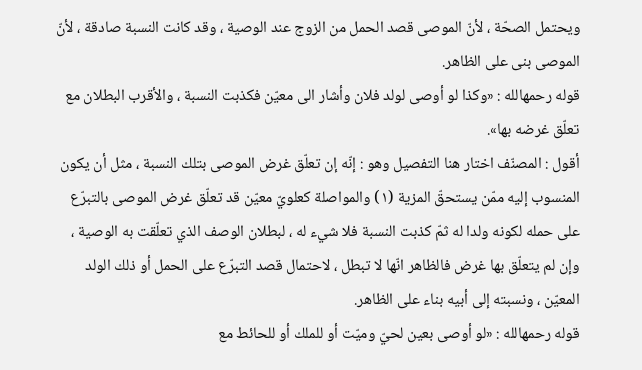ويحتمل الصحّة ، لأنّ الموصى قصد الحمل من الزوج عند الوصية ، وقد كانت النسبة صادقة ، لأنّ الموصى بنى على الظاهر.
قوله رحمهالله : «وكذا لو أوصى لولد فلان وأشار الى معيّن فكذبت النسبة ، والأقرب البطلان مع تعلّق غرضه بها».
أقول : المصنّف اختار هنا التفصيل وهو : إنّه إن تعلّق غرض الموصى بتلك النسبة ، مثل أن يكون المنسوب إليه ممّن يستحقّ المزية (١) والمواصلة كعلويّ معيّن قد تعلّق غرض الموصى بالتبرّع على حمله لكونه ولدا له ثمّ كذبت النسبة فلا شيء له ، لبطلان الوصف الذي تعلّقت به الوصية ، وإن لم يتعلّق بها غرض فالظاهر انّها لا تبطل ، لاحتمال قصد التبرّع على الحمل أو ذلك الولد المعيّن ، ونسبته إلى أبيه بناء على الظاهر.
قوله رحمهالله : «لو أوصى بعين لحيّ وميّت أو للملك أو للحائط مع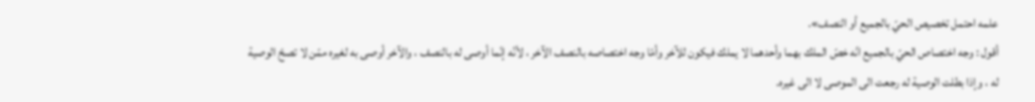علمه احتمل تخصيص الحيّ بالجميع أو النصف».
أقول : وجه اختصاص الحيّ بالجميع انّه خصّ الملك بهما وأحدهما لا يملك فيكون للآخر وأمّا وجه اختصاصه بالنصف الآخر ، لأنّه إنّما أوصى له بالنصف ، والآخر أوصى به لغيره ممّن لا تصحّ الوصية له ، وإذا بطلت الوصية له رجعت الى الموصى لا الى غيره.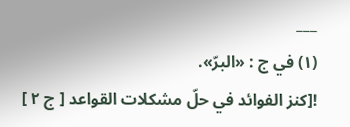___
(١) في ج : «البرّ».
![كنز الفوائد في حلّ مشكلات القواعد [ ج ٢ ]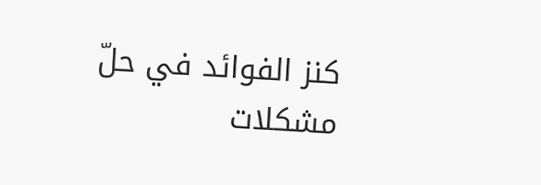كنز الفوائد في حلّ مشكلات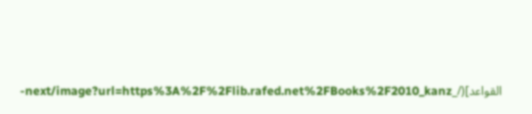القواعد](/_next/image?url=https%3A%2F%2Flib.rafed.net%2FBooks%2F2010_kanz-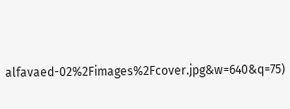alfavaed-02%2Fimages%2Fcover.jpg&w=640&q=75)